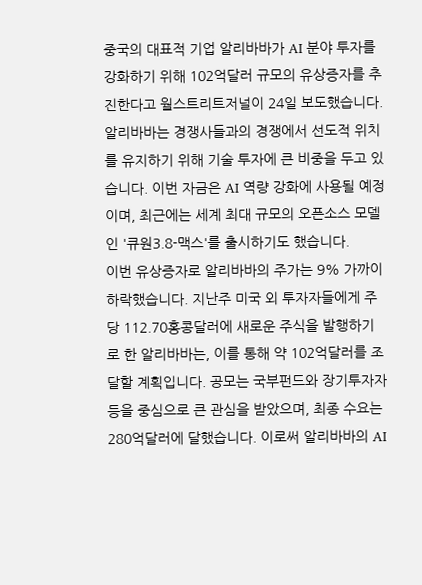중국의 대표적 기업 알리바바가 AI 분야 투자를 강화하기 위해 102억달러 규모의 유상증자를 추진한다고 월스트리트저널이 24일 보도했습니다. 알리바바는 경쟁사들과의 경쟁에서 선도적 위치를 유지하기 위해 기술 투자에 큰 비중을 두고 있습니다. 이번 자금은 AI 역량 강화에 사용될 예정이며, 최근에는 세계 최대 규모의 오픈소스 모델인 '큐원3.8-맥스'를 출시하기도 했습니다.
이번 유상증자로 알리바바의 주가는 9% 가까이 하락했습니다. 지난주 미국 외 투자자들에게 주당 112.70홍콩달러에 새로운 주식을 발행하기로 한 알리바바는, 이를 통해 약 102억달러를 조달할 계획입니다. 공모는 국부펀드와 장기투자자 등을 중심으로 큰 관심을 받았으며, 최종 수요는 280억달러에 달했습니다. 이로써 알리바바의 AI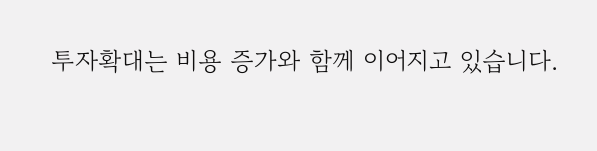투자확대는 비용 증가와 함께 이어지고 있습니다.